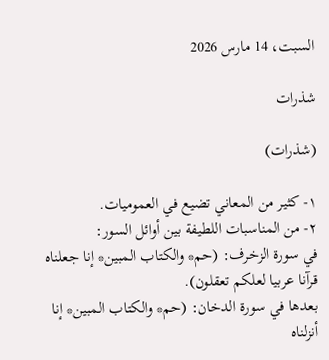السبت، 14 مارس 2026

شذرات

(شذرات)

١- كثير من المعاني تضيع في العموميات.
٢- من المناسبات اللطيفة بين أوائل السور:
في سورة الزخرف: (حم* والكتاب المبين* إنا جعلناه قرآنا عربيا لعلكم تعقلون).
بعدها في سورة الدخان: (حم* والكتاب المبين* إنا أنزلناه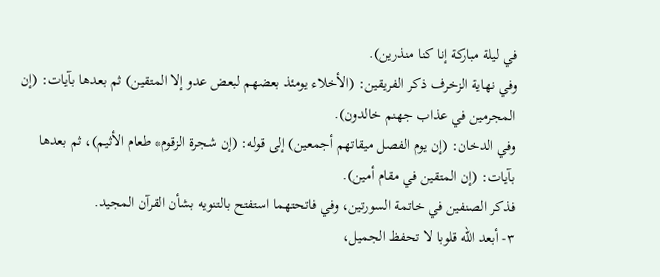في ليلة مباركة إنا كنا منذرين).
وفي نهاية الزخرف ذكر الفريقين: (الأخلاء يومئذ بعضهم لبعض عدو إلا المتقين) ثم بعدها بآيات: (إن المجرمين في عذاب جهنم خالدون).
وفي الدخان: (إن يوم الفصل ميقاتهم أجمعين) إلى قوله: (إن شجرة الزقوم* طعام الأثيم)، ثم بعدها بآيات: (إن المتقين في مقام أمين).
فذكر الصنفين في خاتمة السورتين، وفي فاتحتهما استفتح بالتنويه بشأن القرآن المجيد.
٣- أبعد الله قلوبا لا تحفظ الجميل،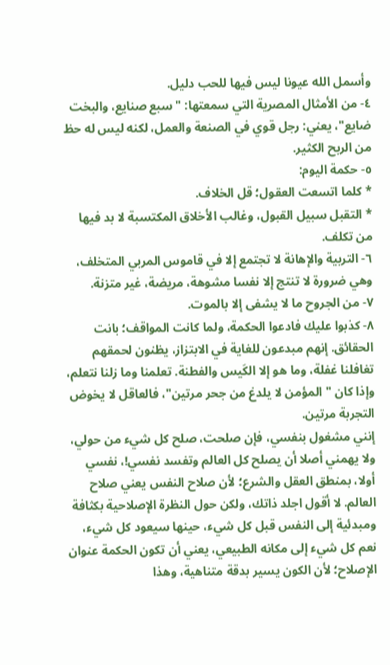وأسمل الله عيونا ليس فيها للحب دليل.
٤- من الأمثال المصرية التي سمعتها: "سبع صنايع، والبخت ضايع"، يعني: رجل قوي في الصنعة والعمل، لكنه ليس له حظ من الربح الكثير.
٥- حكمة اليوم:
* كلما اتسعت العقول؛ قل الخلاف.
* التقبل سبيل القبول، وغالب الأخلاق المكتسبة لا بد فيها من تكلف.
٦- التربية والإهانة لا تجتمع إلا في قاموس المربي المتخلف، وهي ضرورة لا تنتج إلا نفسا مشوهة، مريضة، غير متزنة.
٧- من الجروح ما لا يشفى إلا بالموت.
٨- كذبوا عليك فادعوا الحكمة، ولما كانت المواقف؛ بانت الحقائق. إنهم مبدعون للغاية في الابتزاز، يظنون لحمقهم تغافلنا غفلة، وما هو إلا الكَيس والفطنة. تعلمنا وما زلنا نتعلم، وإذا كان "المؤمن لا يلدغ من جحر مرتين"، فالعاقل لا يخوض التجربة مرتين.
إنني مشغول بنفسي، فإن صلحت، صلح كل شيء من حولي، ولا يهمني أصلا أن يصلح كل العالم وتفسد نفسي!، نفسي أولا، بمنطق العقل والشرع؛ لأن صلاح النفس يعني صلاح العالم. لا أقول اجلد ذاتك، ولكن حول النظرة الإصلاحية بكثافة ومبدئية إلى النفس قبل كل شيء، حينها سيعود كل شيء، نعم كل شيء إلى مكانه الطبيعي، يعني أن تكون الحكمة عنوان الإصلاح؛ لأن الكون يسير بدقة متناهية، وهذا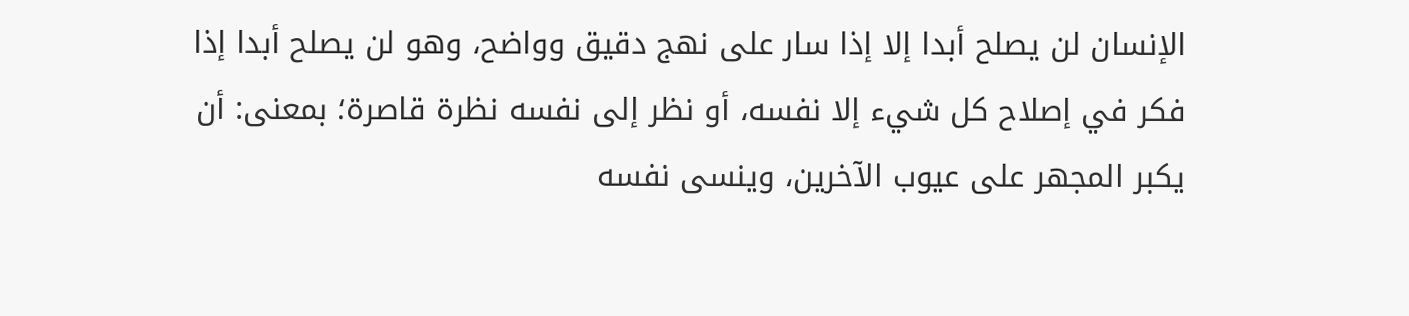الإنسان لن يصلح أبدا إلا إذا سار على نهج دقيق وواضح، وهو لن يصلح أبدا إذا فكر في إصلاح كل شيء إلا نفسه، أو نظر إلى نفسه نظرة قاصرة؛ بمعنى: أن يكبر المجهر على عيوب الآخرين، وينسى نفسه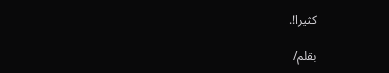كثيرا!.

بقلم/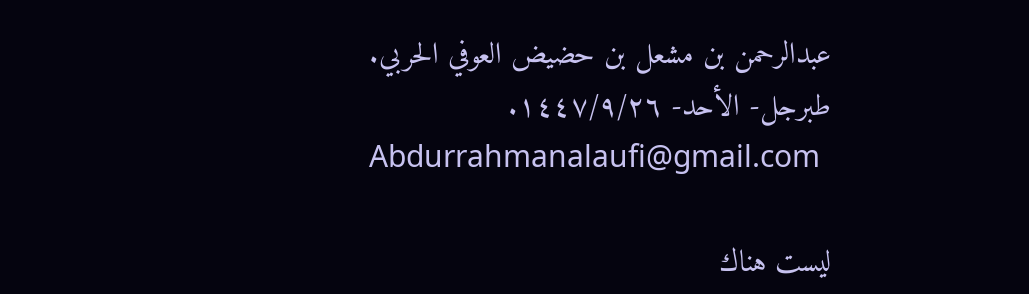عبدالرحمن بن مشعل بن حضيض العوفي الحربي.
طبرجل- الأحد- ١٤٤٧/٩/٢٦.
Abdurrahmanalaufi@gmail.com

ليست هناك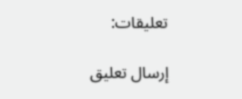تعليقات:

إرسال تعليق